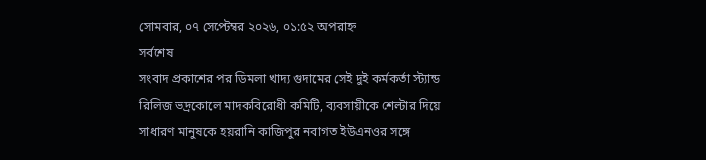সোমবার, ০৭ সেপ্টেম্বর ২০২৬, ০১:৫২ অপরাহ্ন
সর্বশেষ
সংবাদ প্রকাশের পর ডিমলা খাদ্য গুদামের সেই দুই কর্মকর্তা স্ট্যান্ড রিলিজ ভদ্রকোলে মাদকবিরোধী কমিটি, ব্যবসায়ীকে শেল্টার দিয়ে সাধারণ মানুষকে হয়রানি কাজিপুর নবাগত ইউএনওর সঙ্গে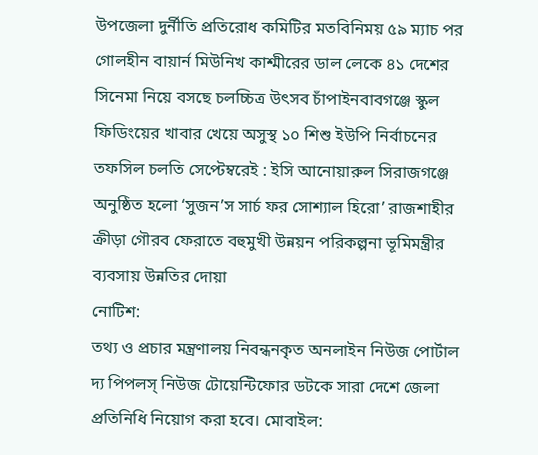উপজেলা দুর্নীতি প্রতিরোধ কমিটির মতবিনিময় ৫৯ ম্যাচ পর গোলহীন বায়ার্ন মিউনিখ কাশ্মীরের ডাল লেকে ৪১ দেশের সিনেমা নিয়ে বসছে চলচ্চিত্র উৎসব চাঁপাইনবাবগঞ্জে স্কুল ফিডিংয়ের খাবার খেয়ে অসুস্থ ১০ শিশু ইউপি নির্বাচনের তফসিল চলতি সেপ্টেম্বরেই : ইসি আনোয়ারুল সিরাজগঞ্জে অনুষ্ঠিত হলো ‘সুজন’স সার্চ ফর সোশ্যাল হিরো’ রাজশাহীর ক্রীড়া গৌরব ফেরাতে বহুমুখী উন্নয়ন পরিকল্পনা ভূমিমন্ত্রীর ব্যবসায় উন্নতির দোয়া
নোটিশ:
তথ্য ও প্রচার মন্ত্রণালয় নিবন্ধনকৃত অনলাইন নিউজ পোর্টাল দ্য পিপলস্ নিউজ টোয়েন্টিফোর ডটকে সারা দেশে জেলা প্রতিনিধি নিয়োগ করা হবে। মোবাইল: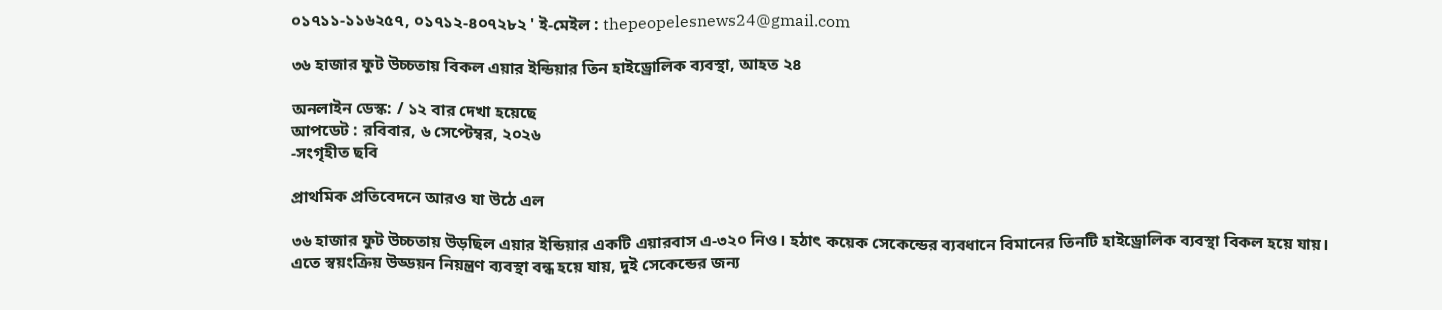০১৭১১-১১৬২৫৭, ০১৭১২-৪০৭২৮২ ' ই-মেইল : thepeopelesnews24@gmail.com

৩৬ হাজার ফুট উচ্চতায় বিকল এয়ার ইন্ডিয়ার তিন হাইড্রোলিক ব্যবস্থা, আহত ২৪

অনলাইন ডেস্ক: / ১২ বার দেখা হয়েছে
আপডেট : রবিবার, ৬ সেপ্টেম্বর, ২০২৬
-সংগৃহীত ছবি

প্রাথমিক প্রতিবেদনে আরও যা উঠে এল

৩৬ হাজার ফুট উচ্চতায় উড়ছিল এয়ার ইন্ডিয়ার একটি এয়ারবাস এ-৩২০ নিও। হঠাৎ কয়েক সেকেন্ডের ব্যবধানে বিমানের তিনটি হাইড্রোলিক ব্যবস্থা বিকল হয়ে যায়। এতে স্বয়ংক্রিয় উড্ডয়ন নিয়ন্ত্রণ ব্যবস্থা বন্ধ হয়ে যায়, দুই সেকেন্ডের জন্য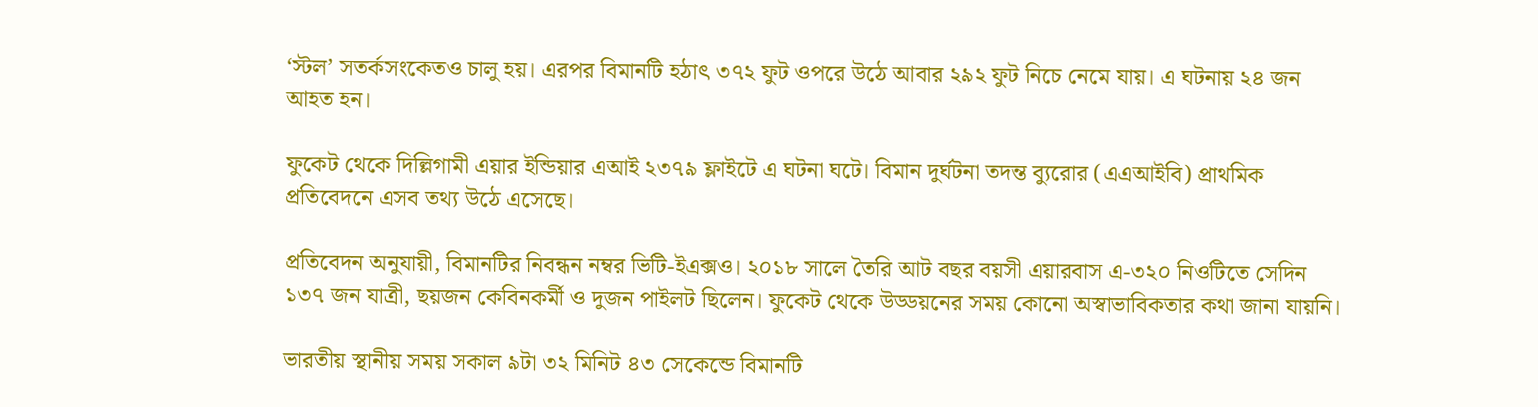‘স্টল’ সতর্কসংকেতও চালু হয়। এরপর বিমানটি হঠাৎ ৩৭২ ফুট ওপরে উঠে আবার ২৯২ ফুট নিচে নেমে যায়। এ ঘটনায় ২৪ জন আহত হন।

ফুকেট থেকে দিল্লিগামী এয়ার ইন্ডিয়ার এআই ২৩৭৯ ফ্লাইটে এ ঘটনা ঘটে। বিমান দুর্ঘটনা তদন্ত ব্যুরোর (এএআইবি) প্রাথমিক প্রতিবেদনে এসব তথ্য উঠে এসেছে।

প্রতিবেদন অনুযায়ী, বিমানটির নিবন্ধন নম্বর ভিটি-ইএক্সও। ২০১৮ সালে তৈরি আট বছর বয়সী এয়ারবাস এ-৩২০ নিওটিতে সেদিন ১৩৭ জন যাত্রী, ছয়জন কেবিনকর্মী ও দুজন পাইলট ছিলেন। ফুকেট থেকে উড্ডয়নের সময় কোনো অস্বাভাবিকতার কথা জানা যায়নি।

ভারতীয় স্থানীয় সময় সকাল ৯টা ৩২ মিনিট ৪৩ সেকেন্ডে বিমানটি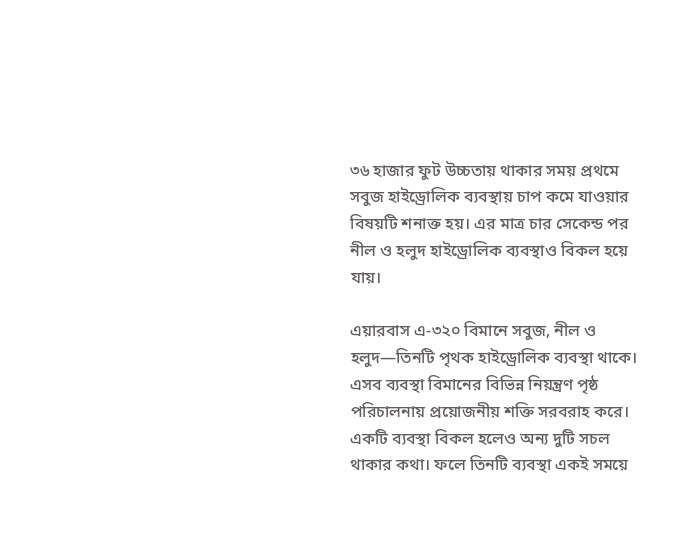৩৬ হাজার ফুট উচ্চতায় থাকার সময় প্রথমে সবুজ হাইড্রোলিক ব্যবস্থায় চাপ কমে যাওয়ার বিষয়টি শনাক্ত হয়। এর মাত্র চার সেকেন্ড পর নীল ও হলুদ হাইড্রোলিক ব্যবস্থাও বিকল হয়ে যায়।

এয়ারবাস এ-৩২০ বিমানে সবুজ, নীল ও হলুদ—তিনটি পৃথক হাইড্রোলিক ব্যবস্থা থাকে। এসব ব্যবস্থা বিমানের বিভিন্ন নিয়ন্ত্রণ পৃষ্ঠ পরিচালনায় প্রয়োজনীয় শক্তি সরবরাহ করে। একটি ব্যবস্থা বিকল হলেও অন্য দুটি সচল থাকার কথা। ফলে তিনটি ব্যবস্থা একই সময়ে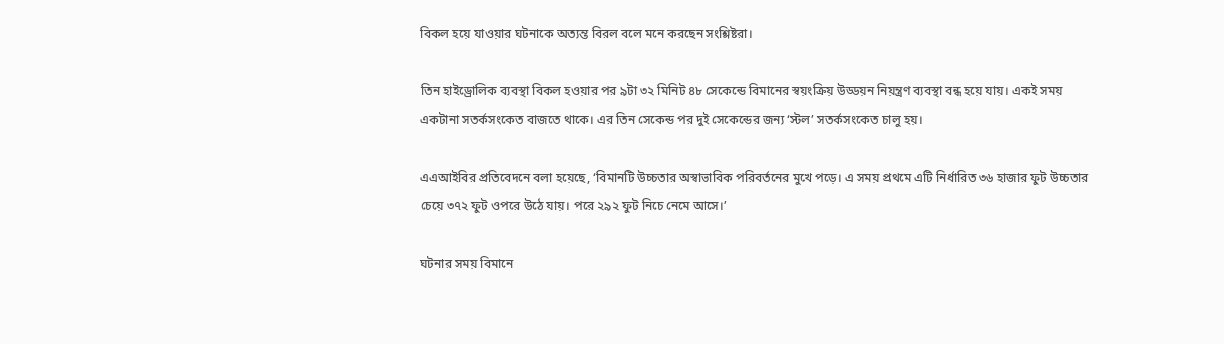বিকল হয়ে যাওয়ার ঘটনাকে অত্যন্ত বিরল বলে মনে করছেন সংশ্লিষ্টরা।

তিন হাইড্রোলিক ব্যবস্থা বিকল হওয়ার পর ৯টা ৩২ মিনিট ৪৮ সেকেন্ডে বিমানের স্বয়ংক্রিয় উড্ডয়ন নিয়ন্ত্রণ ব্যবস্থা বন্ধ হয়ে যায়। একই সময় একটানা সতর্কসংকেত বাজতে থাকে। এর তিন সেকেন্ড পর দুই সেকেন্ডের জন্য ‘স্টল’ সতর্কসংকেত চালু হয়।

এএআইবির প্রতিবেদনে বলা হয়েছে, ‘বিমানটি উচ্চতার অস্বাভাবিক পরিবর্তনের মুখে পড়ে। এ সময় প্রথমে এটি নির্ধারিত ৩৬ হাজার ফুট উচ্চতার চেয়ে ৩৭২ ফুট ওপরে উঠে যায়। পরে ২৯২ ফুট নিচে নেমে আসে।’

ঘটনার সময় বিমানে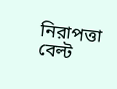নিরাপত্তা বেল্ট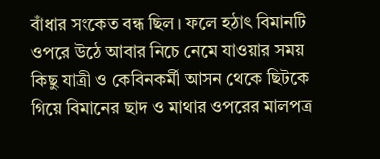বাঁধার সংকেত বন্ধ ছিল। ফলে হঠাৎ বিমানটি ওপরে উঠে আবার নিচে নেমে যাওয়ার সময় কিছু যাত্রী ও কেবিনকর্মী আসন থেকে ছিটকে গিয়ে বিমানের ছাদ ও মাথার ওপরের মালপত্র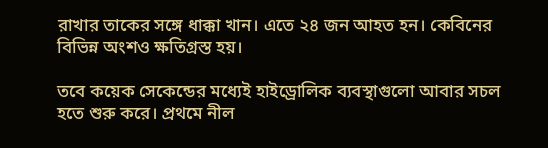রাখার তাকের সঙ্গে ধাক্কা খান। এতে ২৪ জন আহত হন। কেবিনের বিভিন্ন অংশও ক্ষতিগ্রস্ত হয়।

তবে কয়েক সেকেন্ডের মধ্যেই হাইড্রোলিক ব্যবস্থাগুলো আবার সচল হতে শুরু করে। প্রথমে নীল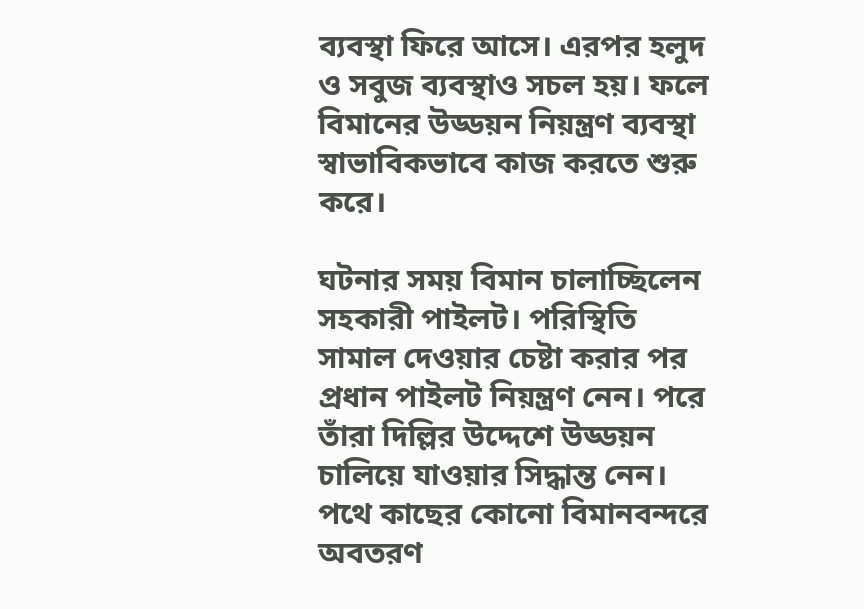ব্যবস্থা ফিরে আসে। এরপর হলুদ ও সবুজ ব্যবস্থাও সচল হয়। ফলে বিমানের উড্ডয়ন নিয়ন্ত্রণ ব্যবস্থা স্বাভাবিকভাবে কাজ করতে শুরু করে।

ঘটনার সময় বিমান চালাচ্ছিলেন সহকারী পাইলট। পরিস্থিতি সামাল দেওয়ার চেষ্টা করার পর প্রধান পাইলট নিয়ন্ত্রণ নেন। পরে তাঁরা দিল্লির উদ্দেশে উড্ডয়ন চালিয়ে যাওয়ার সিদ্ধান্ত নেন। পথে কাছের কোনো বিমানবন্দরে অবতরণ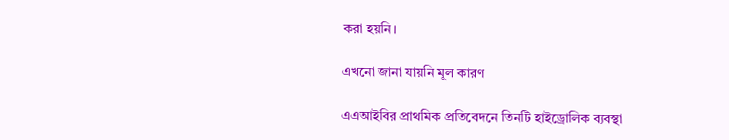করা হয়নি।

এখনো জানা যায়নি মূল কারণ

এএআইবির প্রাথমিক প্রতিবেদনে তিনটি হাইড্রোলিক ব্যবস্থা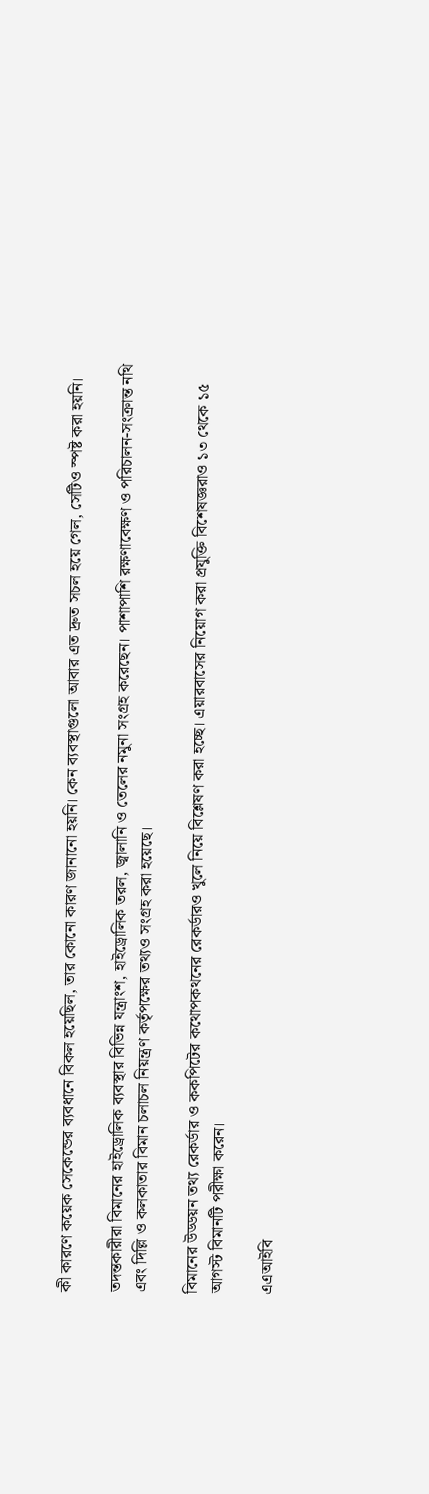কী কারণে কয়েক সেকেন্ডের ব্যবধানে বিকল হয়েছিল, তার কোনো কারণ জানানো হয়নি। কেন ব্যবস্থাগুলো আবার এত দ্রুত সচল হয়ে গেল, সেটিও স্পষ্ট করা হয়নি।

তদন্তকারীরা বিমানের হাইড্রোলিক ব্যবস্থার বিভিন্ন যন্ত্রাংশ, হাইড্রোলিক তরল, জ্বালানি ও তেলের নমুনা সংগ্রহ করেছেন। পাশাপাশি রক্ষণাবেক্ষণ ও পরিচালন-সংক্রান্ত নথি এবং দিল্লি ও কলকাতার বিমান চলাচল নিয়ন্ত্রণ কর্তৃপক্ষের তথ্যও সংগ্রহ করা হয়েছে।

বিমানের উড্ডয়ন তথ্য রেকর্ডার ও ককপিটের কথোপকথনের রেকর্ডারও খুলে নিয়ে বিশ্লেষণ করা হচ্ছে। এয়ারবাসের নিয়োগ করা প্রযুক্তি বিশেষজ্ঞরাও ১৩ থেকে ১৫ আগস্ট বিমানটি পরীক্ষা করেন।

এএআইবি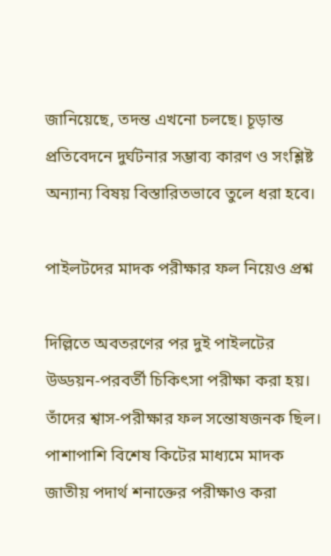জানিয়েছে, তদন্ত এখনো চলছে। চূড়ান্ত প্রতিবেদনে দুর্ঘটনার সম্ভাব্য কারণ ও সংশ্লিষ্ট অন্যান্য বিষয় বিস্তারিতভাবে তুলে ধরা হবে।

পাইলটদের মাদক পরীক্ষার ফল নিয়েও প্রশ্ন

দিল্লিতে অবতরণের পর দুই পাইলটের উড্ডয়ন-পরবর্তী চিকিৎসা পরীক্ষা করা হয়। তাঁদের শ্বাস-পরীক্ষার ফল সন্তোষজনক ছিল। পাশাপাশি বিশেষ কিটের মাধ্যমে মাদক জাতীয় পদার্থ শনাক্তের পরীক্ষাও করা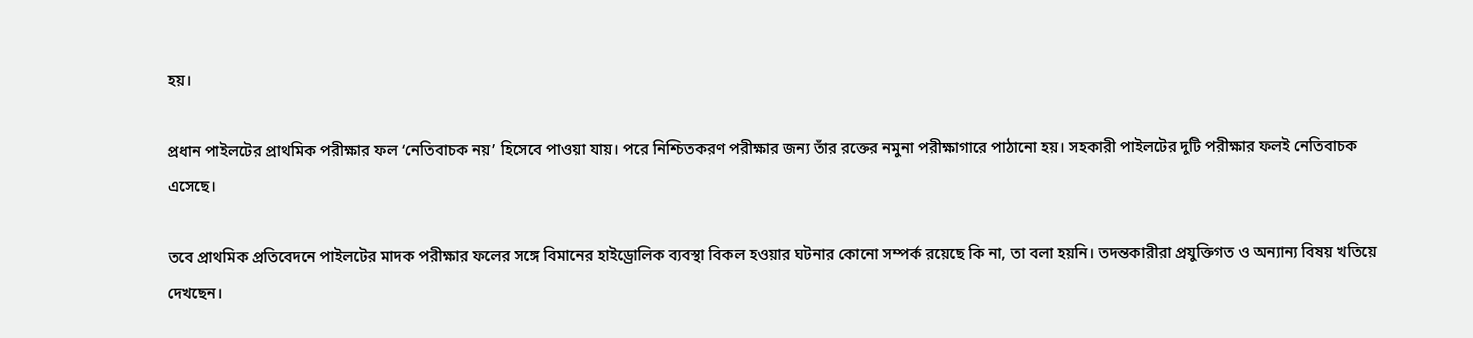হয়।

প্রধান পাইলটের প্রাথমিক পরীক্ষার ফল ‘নেতিবাচক নয়’ হিসেবে পাওয়া যায়। পরে নিশ্চিতকরণ পরীক্ষার জন্য তাঁর রক্তের নমুনা পরীক্ষাগারে পাঠানো হয়। সহকারী পাইলটের দুটি পরীক্ষার ফলই নেতিবাচক এসেছে।

তবে প্রাথমিক প্রতিবেদনে পাইলটের মাদক পরীক্ষার ফলের সঙ্গে বিমানের হাইড্রোলিক ব্যবস্থা বিকল হওয়ার ঘটনার কোনো সম্পর্ক রয়েছে কি না, তা বলা হয়নি। তদন্তকারীরা প্রযুক্তিগত ও অন্যান্য বিষয় খতিয়ে দেখছেন।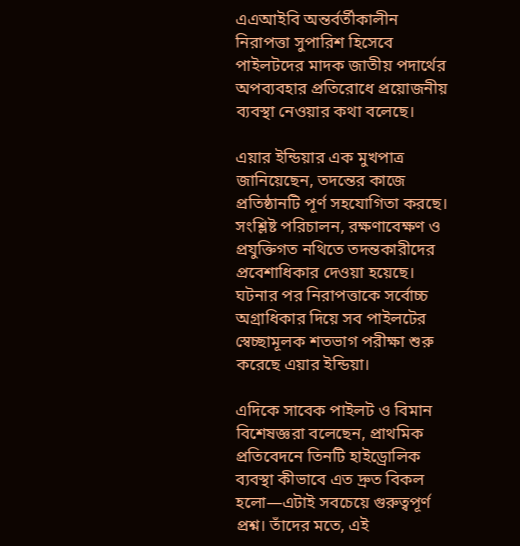এএআইবি অন্তর্বর্তীকালীন নিরাপত্তা সুপারিশ হিসেবে পাইলটদের মাদক জাতীয় পদার্থের অপব্যবহার প্রতিরোধে প্রয়োজনীয় ব্যবস্থা নেওয়ার কথা বলেছে।

এয়ার ইন্ডিয়ার এক মুখপাত্র জানিয়েছেন, তদন্তের কাজে প্রতিষ্ঠানটি পূর্ণ সহযোগিতা করছে। সংশ্লিষ্ট পরিচালন, রক্ষণাবেক্ষণ ও প্রযুক্তিগত নথিতে তদন্তকারীদের প্রবেশাধিকার দেওয়া হয়েছে। ঘটনার পর নিরাপত্তাকে সর্বোচ্চ অগ্রাধিকার দিয়ে সব পাইলটের স্বেচ্ছামূলক শতভাগ পরীক্ষা শুরু করেছে এয়ার ইন্ডিয়া।

এদিকে সাবেক পাইলট ও বিমান বিশেষজ্ঞরা বলেছেন, প্রাথমিক প্রতিবেদনে তিনটি হাইড্রোলিক ব্যবস্থা কীভাবে এত দ্রুত বিকল হলো—এটাই সবচেয়ে গুরুত্বপূর্ণ প্রশ্ন। তাঁদের মতে, এই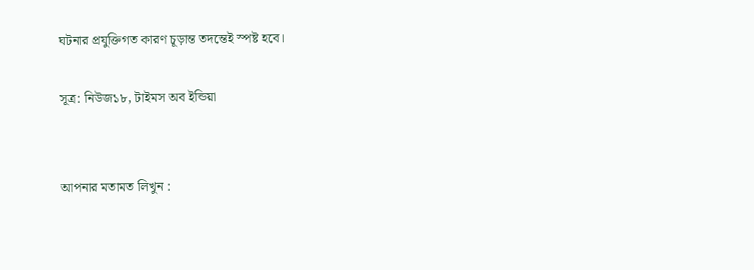ঘটনার প্রযুক্তিগত কারণ চূড়ান্ত তদন্তেই স্পষ্ট হবে।

সূত্র: নিউজ১৮, টাইমস অব ইন্ডিয়া


আপনার মতামত লিখুন :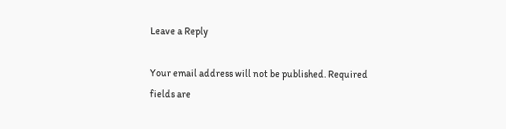Leave a Reply

Your email address will not be published. Required fields are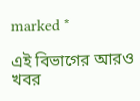marked *

এই বিভাগের আরও খবর